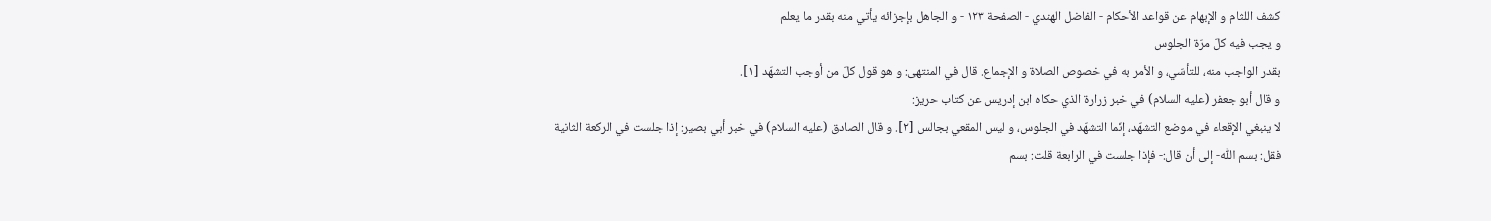كشف اللثام و الإبهام عن قواعد الأحكام - الفاضل الهندي - الصفحة ١٢٣ - و الجاهل بإجزائه يأتي منه بقدر ما يعلم
و يجب فيه كلّ مرّة الجلوس
بقدر الواجب منه، للتأسّي، و الأمر به في خصوص الصلاة و الإجماع. قال في المنتهى: و هو قول كلّ من أوجب التشهّد [١].
و قال أبو جعفر (عليه السلام) في خبر زرارة الذي حكاه ابن إدريس عن كتاب حريز:
لا ينبغي الإقعاء في موضع التشهّد، إنّما التشهّد في الجلوس، و ليس المقعي بجالس [٢]. و قال الصادق (عليه السلام) في خبر أبي بصير: إذا جلست في الركعة الثانية فقل: بسم اللّٰه- إلى أن قال:- فإذا جلست في الرابعة قلت: بسم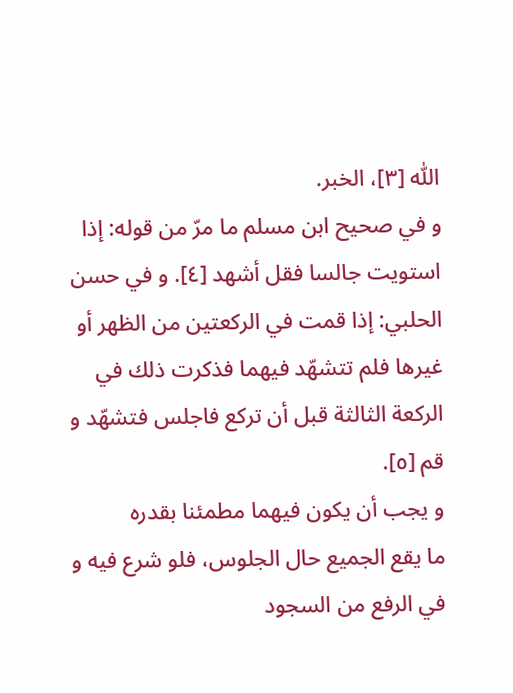اللّٰه [٣]، الخبر.
و في صحيح ابن مسلم ما مرّ من قوله: إذا استويت جالسا فقل أشهد [٤]. و في حسن الحلبي: إذا قمت في الركعتين من الظهر أو غيرها فلم تتشهّد فيهما فذكرت ذلك في الركعة الثالثة قبل أن تركع فاجلس فتشهّد و قم [٥].
و يجب أن يكون فيهما مطمئنا بقدره
ما يقع الجميع حال الجلوس، فلو شرع فيه و في الرفع من السجود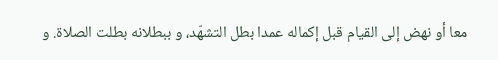معا أو نهض إلى القيام قبل إكماله عمدا بطل التشهّد، و ببطلانه بطلت الصلاة. و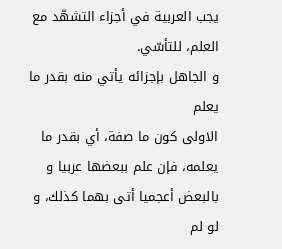يجب العربية في أجزاء التشهّد مع العلم، للتأسّي.
و الجاهل بإجزائه يأتي منه بقدر ما يعلم
الاولى كون ما صفة، أي بقدر ما يعلمه، فإن علم ببعضها عربيا و بالبعض أعجميا أتى بهما كذلك، و لو لم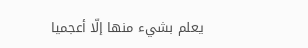يعلم بشيء منها إلّا أعجميا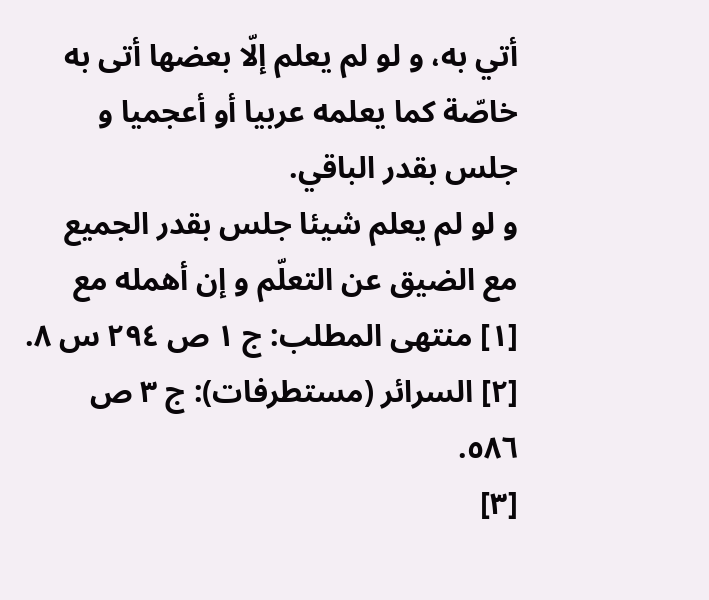أتي به، و لو لم يعلم إلّا بعضها أتى به خاصّة كما يعلمه عربيا أو أعجميا و جلس بقدر الباقي.
و لو لم يعلم شيئا جلس بقدر الجميع مع الضيق عن التعلّم و إن أهمله مع
[١] منتهى المطلب: ج ١ ص ٢٩٤ س ٨.
[٢] السرائر (مستطرفات): ج ٣ ص ٥٨٦.
[٣]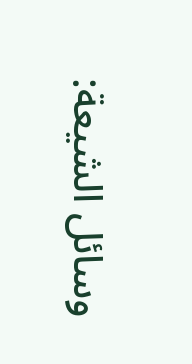وسائل الشيعة: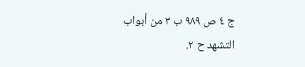ج ٤ ص ٩٨٩ ب ٣ من أبواب التشهد ح ٢.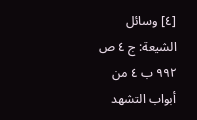[٤] وسائل الشيعة: ج ٤ ص ٩٩٢ ب ٤ من أبواب التشهد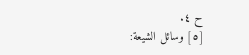ح ٤.
[٥] وسائل الشيعة: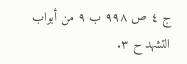ج ٤ ص ٩٩٨ ب ٩ من أبواب التشهد ح ٣.